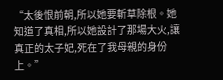“太後恨前朝,所以她要斬草除根。她知道了真相,所以她設計了那場大火,讓真正的太子妃,死在了我母親的身份上。”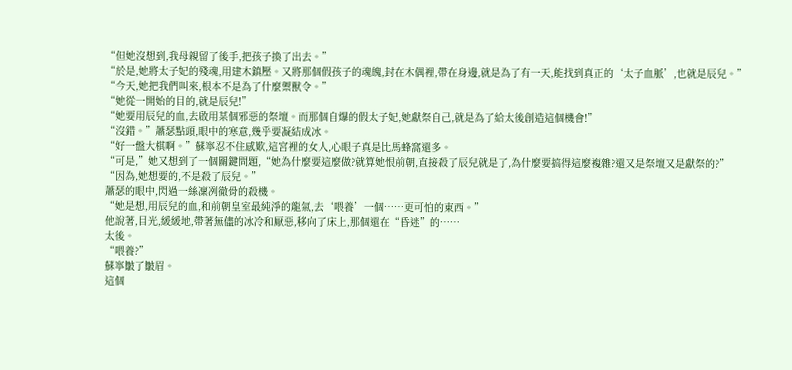“但她沒想到,我母親留了後手,把孩子換了出去。”
“於是,她將太子妃的殘魂,用建木鎮壓。又將那個假孩子的魂魄,封在木偶裡,帶在身邊,就是為了有一天,能找到真正的‘太子血脈’,也就是辰兒。”
“今天,她把我們叫來,根本不是為了什麼禦獸令。”
“她從一開始的目的,就是辰兒!”
“她要用辰兒的血,去啟用某個邪惡的祭壇。而那個自爆的假太子妃,她獻祭自己,就是為了給太後創造這個機會!”
“沒錯。”蕭瑟點頭,眼中的寒意,幾乎要凝結成冰。
“好一盤大棋啊。”蘇寧忍不住感歎,這宮裡的女人,心眼子真是比馬蜂窩還多。
“可是,”她又想到了一個關鍵問題,“她為什麼要這麼做?就算她恨前朝,直接殺了辰兒就是了,為什麼要搞得這麼複雜?還又是祭壇又是獻祭的?”
“因為,她想要的,不是殺了辰兒。”
蕭瑟的眼中,閃過一絲凜冽徹骨的殺機。
“她是想,用辰兒的血,和前朝皇室最純淨的龍氣,去‘喂養’一個……更可怕的東西。”
他說著,目光,緩緩地,帶著無儘的冰冷和厭惡,移向了床上,那個還在“昏迷”的……
太後。
“喂養?”
蘇寧皺了皺眉。
這個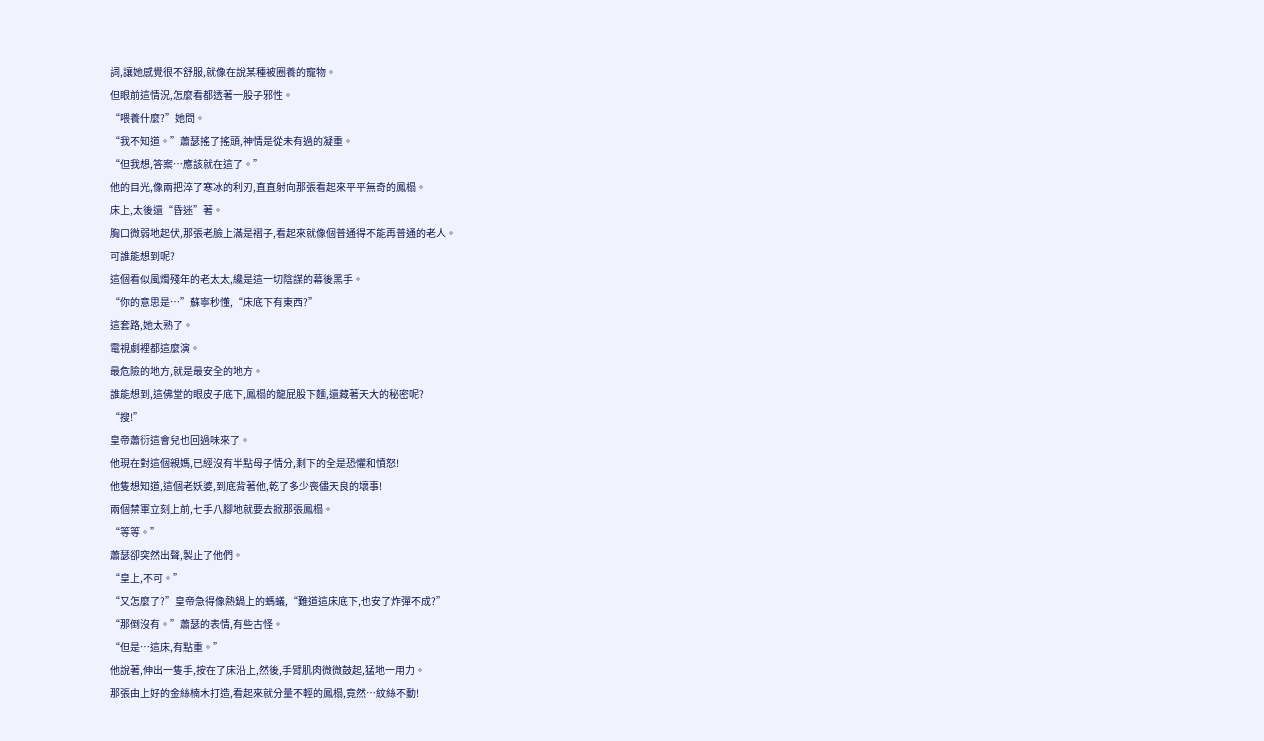詞,讓她感覺很不舒服,就像在說某種被圈養的寵物。
但眼前這情況,怎麼看都透著一股子邪性。
“喂養什麼?”她問。
“我不知道。”蕭瑟搖了搖頭,神情是從未有過的凝重。
“但我想,答案…應該就在這了。”
他的目光,像兩把淬了寒冰的利刃,直直射向那張看起來平平無奇的鳳榻。
床上,太後還“昏迷”著。
胸口微弱地起伏,那張老臉上滿是褶子,看起來就像個普通得不能再普通的老人。
可誰能想到呢?
這個看似風燭殘年的老太太,纔是這一切陰謀的幕後黑手。
“你的意思是…”蘇寧秒懂,“床底下有東西?”
這套路,她太熟了。
電視劇裡都這麼演。
最危險的地方,就是最安全的地方。
誰能想到,這佛堂的眼皮子底下,鳳榻的龍屁股下麵,還藏著天大的秘密呢?
“搜!”
皇帝蕭衍這會兒也回過味來了。
他現在對這個親媽,已經沒有半點母子情分,剩下的全是恐懼和憤怒!
他隻想知道,這個老妖婆,到底背著他,乾了多少喪儘天良的壞事!
兩個禁軍立刻上前,七手八腳地就要去掀那張鳳榻。
“等等。”
蕭瑟卻突然出聲,製止了他們。
“皇上,不可。”
“又怎麼了?”皇帝急得像熱鍋上的螞蟻,“難道這床底下,也安了炸彈不成?”
“那倒沒有。”蕭瑟的表情,有些古怪。
“但是…這床,有點重。”
他說著,伸出一隻手,按在了床沿上,然後,手臂肌肉微微鼓起,猛地一用力。
那張由上好的金絲楠木打造,看起來就分量不輕的鳳榻,竟然…紋絲不動!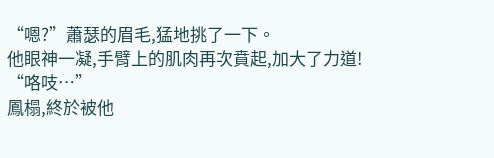“嗯?”蕭瑟的眉毛,猛地挑了一下。
他眼神一凝,手臂上的肌肉再次賁起,加大了力道!
“咯吱…”
鳳榻,終於被他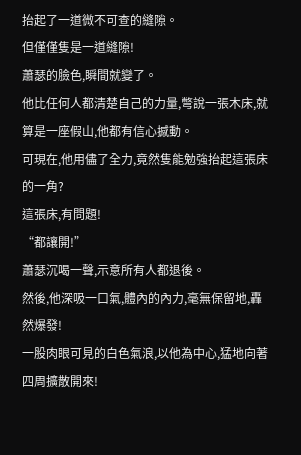抬起了一道微不可查的縫隙。
但僅僅隻是一道縫隙!
蕭瑟的臉色,瞬間就變了。
他比任何人都清楚自己的力量,彆說一張木床,就算是一座假山,他都有信心撼動。
可現在,他用儘了全力,竟然隻能勉強抬起這張床的一角?
這張床,有問題!
“都讓開!”
蕭瑟沉喝一聲,示意所有人都退後。
然後,他深吸一口氣,體內的內力,毫無保留地,轟然爆發!
一股肉眼可見的白色氣浪,以他為中心,猛地向著四周擴散開來!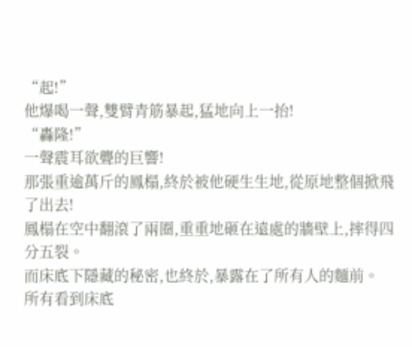“起!”
他爆喝一聲,雙臂青筋暴起,猛地向上一抬!
“轟隆!”
一聲震耳欲聾的巨響!
那張重逾萬斤的鳳榻,終於被他硬生生地,從原地整個掀飛了出去!
鳳榻在空中翻滾了兩圈,重重地砸在遠處的牆壁上,摔得四分五裂。
而床底下隱藏的秘密,也終於,暴露在了所有人的麵前。
所有看到床底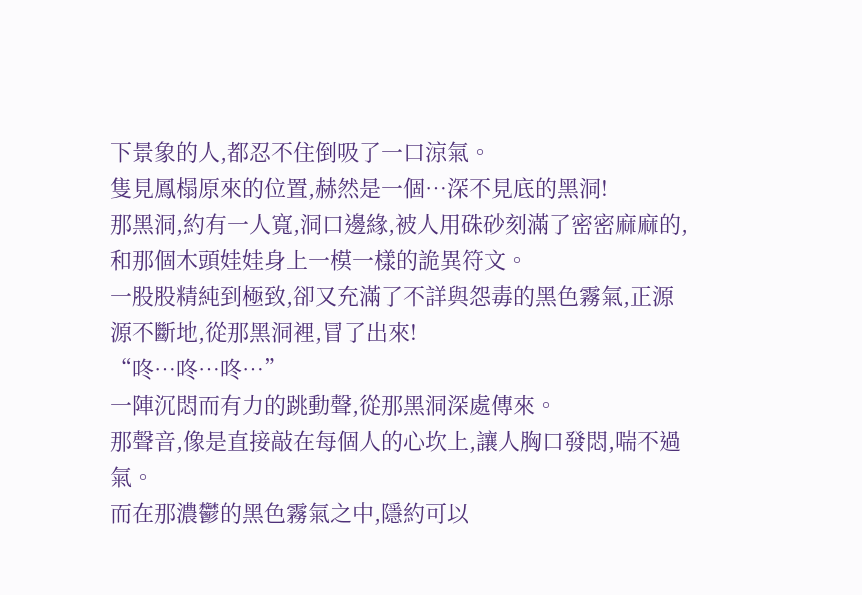下景象的人,都忍不住倒吸了一口涼氣。
隻見鳳榻原來的位置,赫然是一個…深不見底的黑洞!
那黑洞,約有一人寬,洞口邊緣,被人用硃砂刻滿了密密麻麻的,和那個木頭娃娃身上一模一樣的詭異符文。
一股股精純到極致,卻又充滿了不詳與怨毒的黑色霧氣,正源源不斷地,從那黑洞裡,冒了出來!
“咚…咚…咚…”
一陣沉悶而有力的跳動聲,從那黑洞深處傳來。
那聲音,像是直接敲在每個人的心坎上,讓人胸口發悶,喘不過氣。
而在那濃鬱的黑色霧氣之中,隱約可以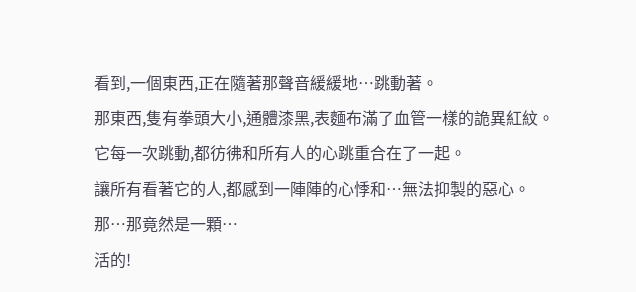看到,一個東西,正在隨著那聲音緩緩地…跳動著。
那東西,隻有拳頭大小,通體漆黑,表麵布滿了血管一樣的詭異紅紋。
它每一次跳動,都彷彿和所有人的心跳重合在了一起。
讓所有看著它的人,都感到一陣陣的心悸和…無法抑製的惡心。
那…那竟然是一顆…
活的!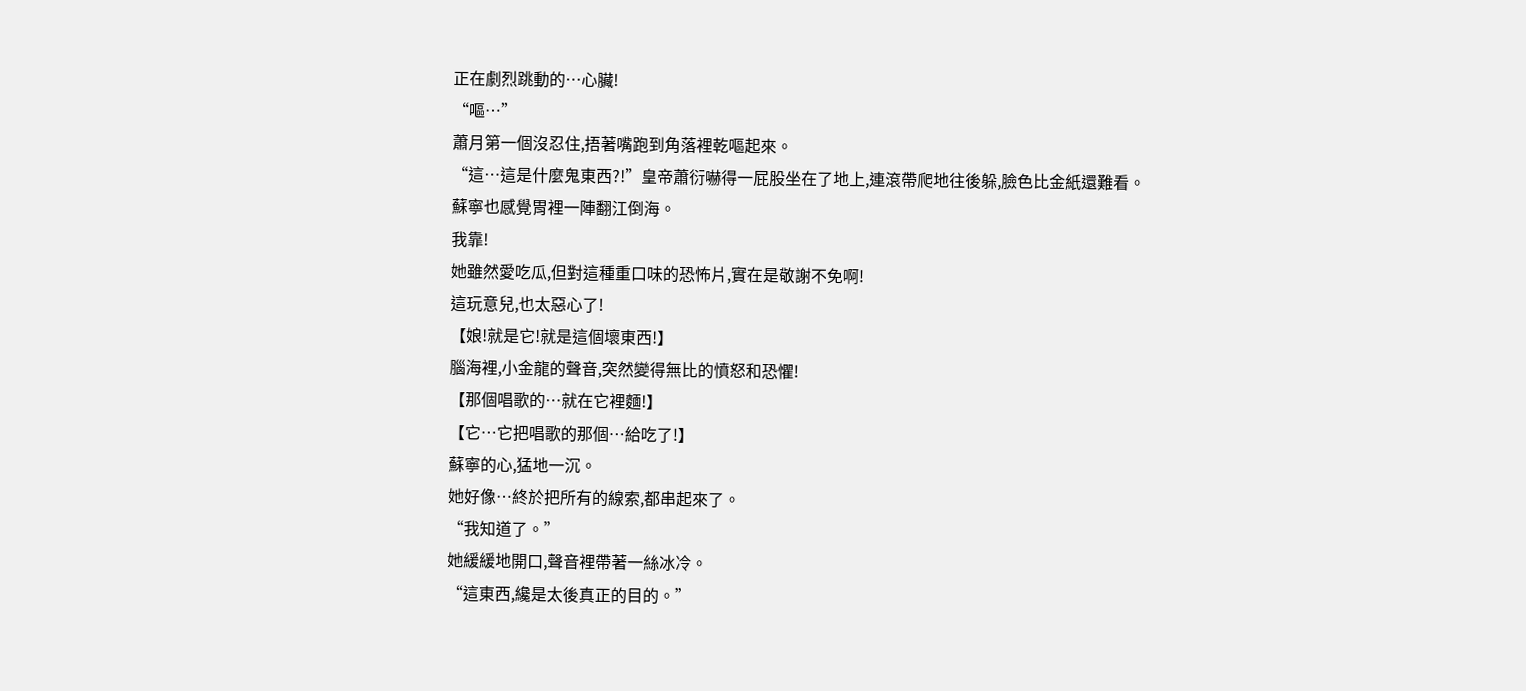正在劇烈跳動的…心臟!
“嘔…”
蕭月第一個沒忍住,捂著嘴跑到角落裡乾嘔起來。
“這…這是什麼鬼東西?!”皇帝蕭衍嚇得一屁股坐在了地上,連滾帶爬地往後躲,臉色比金紙還難看。
蘇寧也感覺胃裡一陣翻江倒海。
我靠!
她雖然愛吃瓜,但對這種重口味的恐怖片,實在是敬謝不免啊!
這玩意兒,也太惡心了!
【娘!就是它!就是這個壞東西!】
腦海裡,小金龍的聲音,突然變得無比的憤怒和恐懼!
【那個唱歌的…就在它裡麵!】
【它…它把唱歌的那個…給吃了!】
蘇寧的心,猛地一沉。
她好像…終於把所有的線索,都串起來了。
“我知道了。”
她緩緩地開口,聲音裡帶著一絲冰冷。
“這東西,纔是太後真正的目的。”